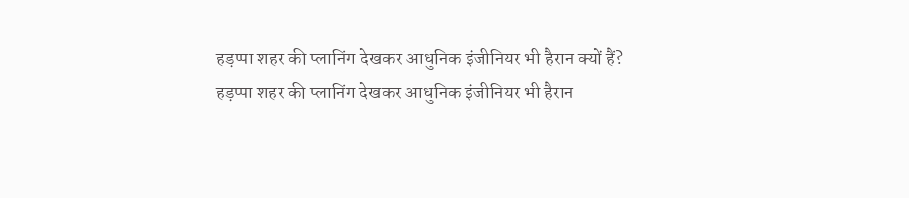हड़प्पा शहर की प्लानिंग देखकर आधुनिक इंजीनियर भी हैरान क्यों हैं?
हड़प्पा शहर की प्लानिंग देखकर आधुनिक इंजीनियर भी हैरान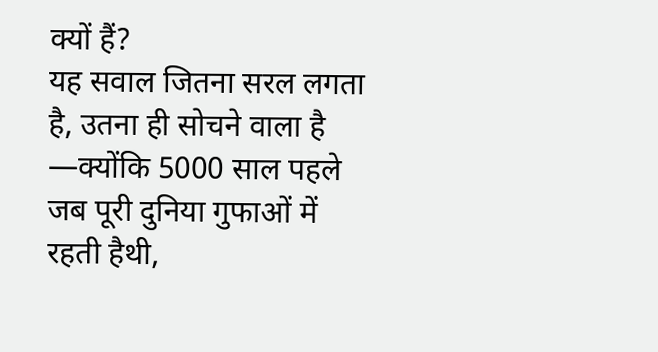क्यों हैं?
यह सवाल जितना सरल लगता है, उतना ही सोचने वाला है —क्योंकि 5000 साल पहले जब पूरी दुनिया गुफाओं में रहती हैथी,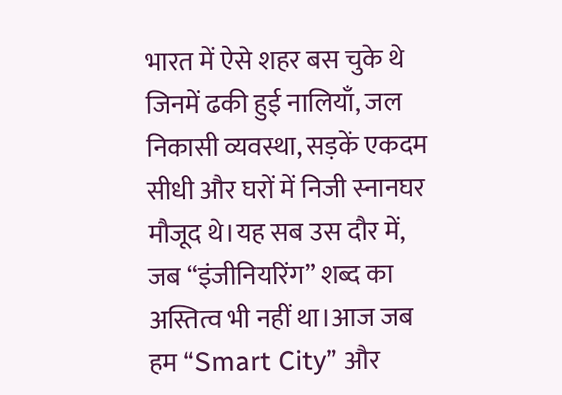भारत में ऐसे शहर बस चुके थे जिनमें ढकी हुई नालियाँ, जल निकासी व्यवस्था, सड़कें एकदम सीधी और घरों में निजी स्नानघर मौजूद थे।यह सब उस दौर में, जब “इंजीनियरिंग” शब्द का अस्तित्व भी नहीं था।आज जब हम “Smart City” और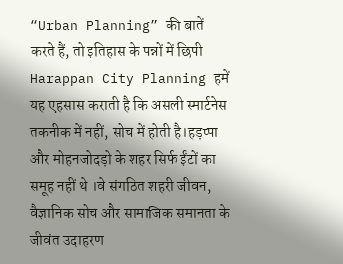“Urban Planning” की बातें करते हैं, तो इतिहास के पन्नों में छिपी Harappan City Planning हमें यह एहसास कराती है कि असली स्मार्टनेस तकनीक में नहीं, सोच में होती है।हड़प्पा और मोहनजोदड़ो के शहर सिर्फ ईंटों का समूह नहीं थे ।वे संगठित शहरी जीवन, वैज्ञानिक सोच और सामाजिक समानता के जीवंत उदाहरण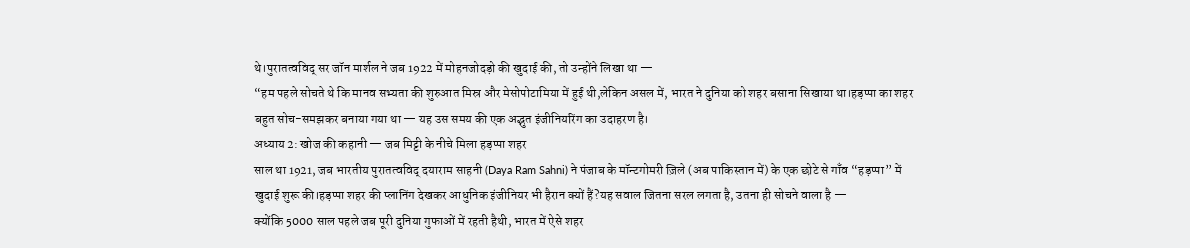थे।पुरातत्वविद् सर जॉन मार्शल ने जब 1922 में मोहनजोदड़ो की खुदाई की, तो उन्होंने लिखा था —
“हम पहले सोचते थे कि मानव सभ्यता की शुरुआत मिस्र और मेसोपोटामिया में हुई थी,लेकिन असल में, भारत ने दुनिया को शहर बसाना सिखाया था।हड़प्पा का शहर बहुत सोच-समझकर बनाया गया था — यह उस समय की एक अद्भुत इंजीनियरिंग का उदाहरण है।
अध्याय 2: खोज की कहानी — जब मिट्टी के नीचे मिला हड़प्पा शहर
साल था 1921, जब भारतीय पुरातत्वविद् दयाराम साहनी (Daya Ram Sahni) ने पंजाब के मॉन्टगोमरी ज़िले (अब पाकिस्तान में) के एक छोटे से गाँव “हड़प्पा” में खुदाई शुरू की।हड़प्पा शहर की प्लानिंग देखकर आधुनिक इंजीनियर भी हैरान क्यों हैं?यह सवाल जितना सरल लगता है, उतना ही सोचने वाला है —
क्योंकि 5000 साल पहले जब पूरी दुनिया गुफाओं में रहती हैथी, भारत में ऐसे शहर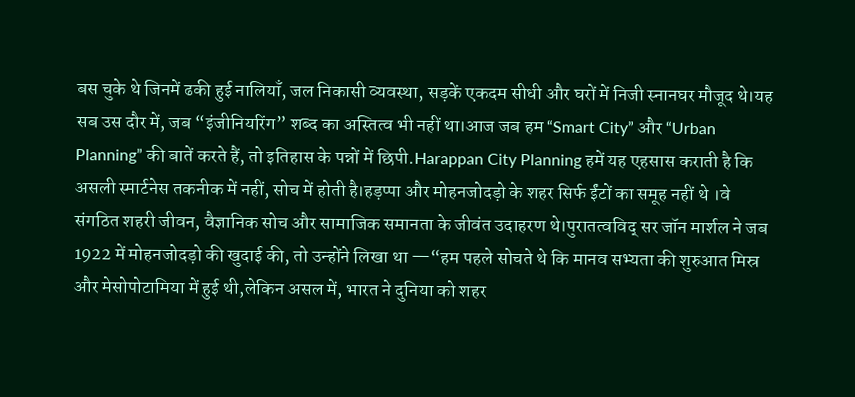बस चुके थे जिनमें ढकी हुई नालियाँ, जल निकासी व्यवस्था, सड़कें एकदम सीधी और घरों में निजी स्नानघर मौजूद थे।यह सब उस दौर में, जब “इंजीनियरिंग” शब्द का अस्तित्व भी नहीं था।आज जब हम “Smart City” और “Urban Planning” की बातें करते हैं, तो इतिहास के पन्नों में छिपी.Harappan City Planning हमें यह एहसास कराती है कि असली स्मार्टनेस तकनीक में नहीं, सोच में होती है।हड़प्पा और मोहनजोदड़ो के शहर सिर्फ ईंटों का समूह नहीं थे ।वे संगठित शहरी जीवन, वैज्ञानिक सोच और सामाजिक समानता के जीवंत उदाहरण थे।पुरातत्वविद् सर जॉन मार्शल ने जब 1922 में मोहनजोदड़ो की खुदाई की, तो उन्होंने लिखा था —“हम पहले सोचते थे कि मानव सभ्यता की शुरुआत मिस्र और मेसोपोटामिया में हुई थी,लेकिन असल में, भारत ने दुनिया को शहर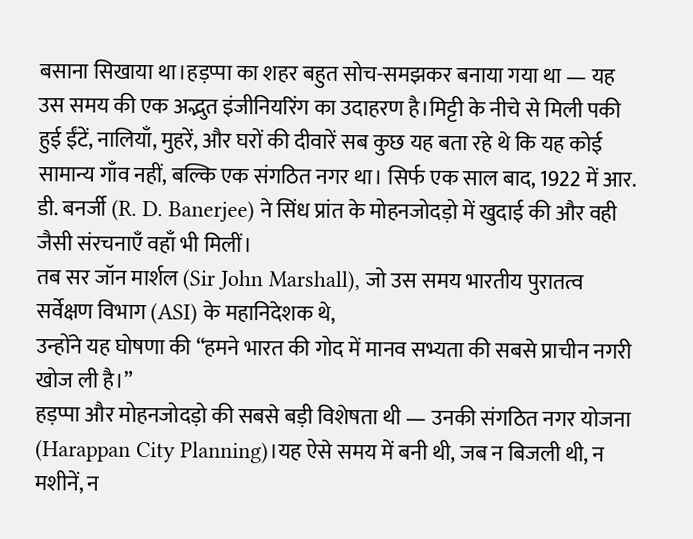बसाना सिखाया था।हड़प्पा का शहर बहुत सोच-समझकर बनाया गया था — यह उस समय की एक अद्भुत इंजीनियरिंग का उदाहरण है।मिट्टी के नीचे से मिली पकी हुई ईंटें, नालियाँ, मुहरें, और घरों की दीवारें सब कुछ यह बता रहे थे कि यह कोई सामान्य गाँव नहीं, बल्कि एक संगठित नगर था। सिर्फ एक साल बाद, 1922 में आर. डी. बनर्जी (R. D. Banerjee) ने सिंध प्रांत के मोहनजोदड़ो में खुदाई की और वही जैसी संरचनाएँ वहाँ भी मिलीं।
तब सर जॉन मार्शल (Sir John Marshall), जो उस समय भारतीय पुरातत्व सर्वेक्षण विभाग (ASI) के महानिदेशक थे,
उन्होंने यह घोषणा की “हमने भारत की गोद में मानव सभ्यता की सबसे प्राचीन नगरी खोज ली है।”
हड़प्पा और मोहनजोदड़ो की सबसे बड़ी विशेषता थी — उनकी संगठित नगर योजना (Harappan City Planning)।यह ऐसे समय में बनी थी, जब न बिजली थी, न मशीनें, न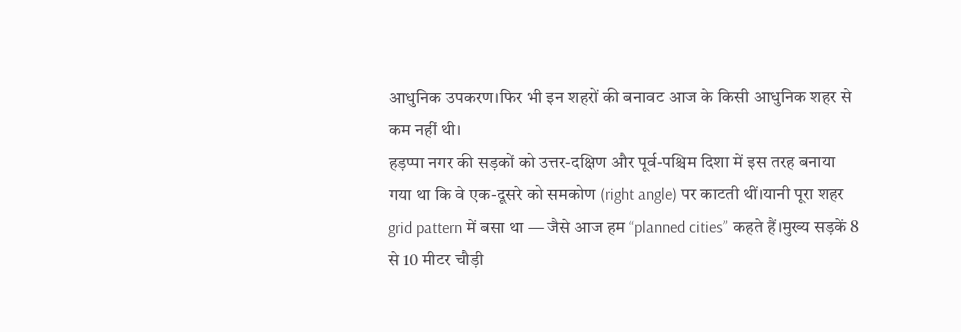आधुनिक उपकरण।फिर भी इन शहरों की बनावट आज के किसी आधुनिक शहर से कम नहीं थी।
हड़प्पा नगर की सड़कों को उत्तर-दक्षिण और पूर्व-पश्चिम दिशा में इस तरह बनाया गया था कि वे एक-दूसरे को समकोण (right angle) पर काटती थीं।यानी पूरा शहर grid pattern में बसा था — जैसे आज हम “planned cities” कहते हैं।मुख्य सड़कें 8 से 10 मीटर चौड़ी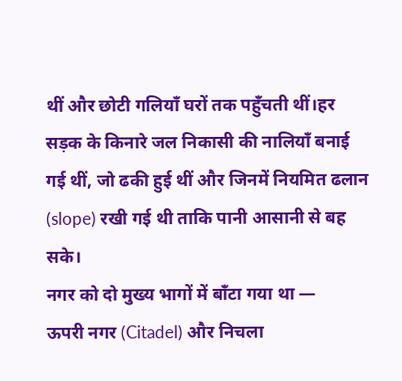थीं और छोटी गलियाँ घरों तक पहुँचती थीं।हर सड़क के किनारे जल निकासी की नालियाँ बनाई गई थीं, जो ढकी हुई थीं और जिनमें नियमित ढलान (slope) रखी गई थी ताकि पानी आसानी से बह सके।
नगर को दो मुख्य भागों में बाँटा गया था —
ऊपरी नगर (Citadel) और निचला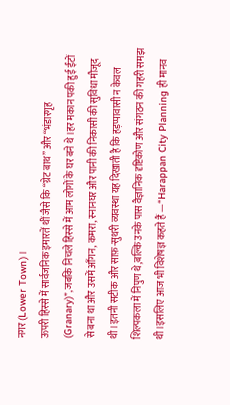नगर (Lower Town)।
ऊपरी हिस्से में सार्वजनिक इमारतें थीं जैसे कि “ग्रेट बाथ” और “भंडारगृह (Granary)”,जबकि निचले हिस्से में आम लोगों के घर बने थे।हर मकान पकी हुई ईंटों से बना था और उसमें आँगन, कमरा, स्नानघर और पानी की निकासी की सुविधा मौजूद थी।इतनी सटीक और साफ़-सुथरी व्यवस्था यह दिखाती है कि हड़प्पावासी न केवल शिल्पकला में निपुण थे,बल्कि उनके पास वैज्ञानिक दृष्टिकोण और संगठन की गहरी समझ थी।इसलिए आज भी विशेषज्ञ कहते हैं —“Harappan City Planning ही मानव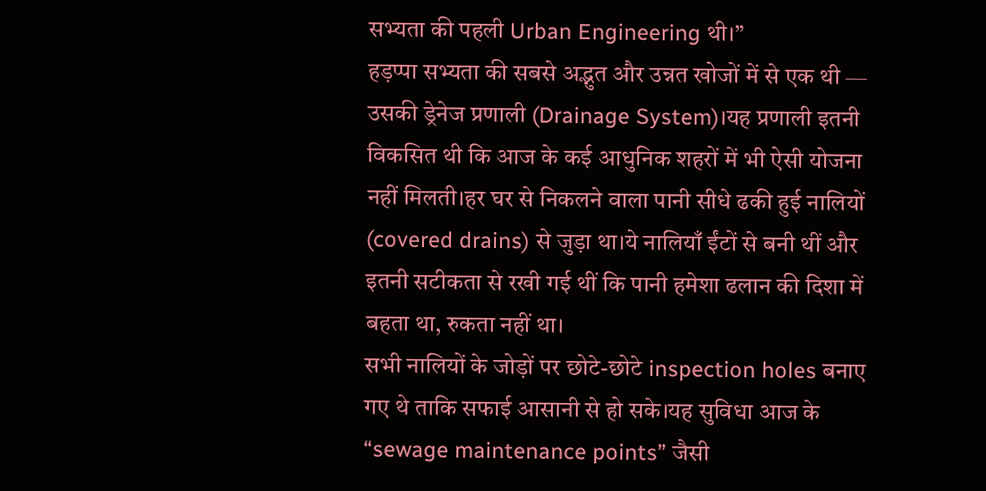सभ्यता की पहली Urban Engineering थी।”
हड़प्पा सभ्यता की सबसे अद्भुत और उन्नत खोजों में से एक थी — उसकी ड्रेनेज प्रणाली (Drainage System)।यह प्रणाली इतनी विकसित थी कि आज के कई आधुनिक शहरों में भी ऐसी योजना नहीं मिलती।हर घर से निकलने वाला पानी सीधे ढकी हुई नालियों (covered drains) से जुड़ा था।ये नालियाँ ईंटों से बनी थीं और इतनी सटीकता से रखी गई थीं कि पानी हमेशा ढलान की दिशा में बहता था, रुकता नहीं था।
सभी नालियों के जोड़ों पर छोटे-छोटे inspection holes बनाए गए थे ताकि सफाई आसानी से हो सके।यह सुविधा आज के “sewage maintenance points” जैसी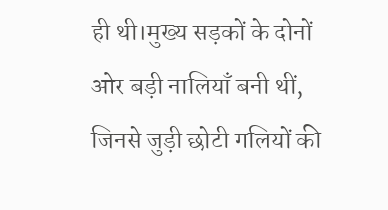ही थी।मुख्य सड़कों के दोनों ओर बड़ी नालियाँ बनी थीं, जिनसे जुड़ी छोटी गलियों की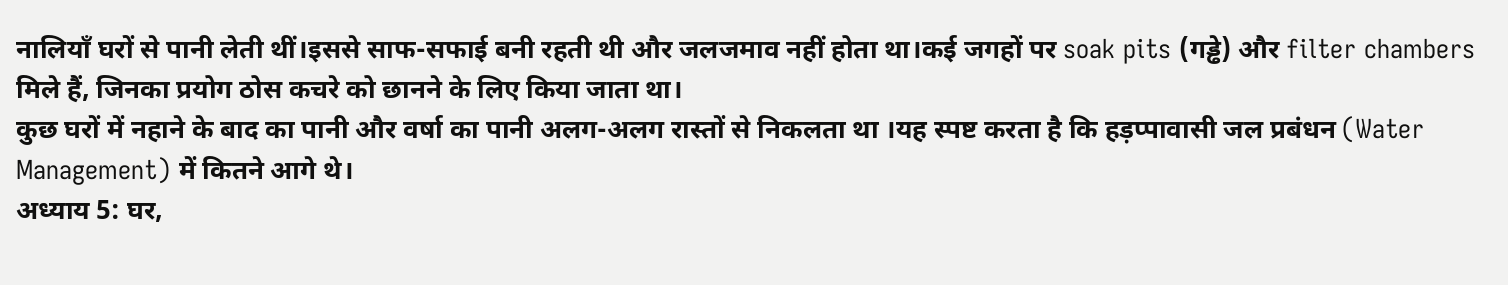नालियाँ घरों से पानी लेती थीं।इससे साफ-सफाई बनी रहती थी और जलजमाव नहीं होता था।कई जगहों पर soak pits (गड्ढे) और filter chambers मिले हैं, जिनका प्रयोग ठोस कचरे को छानने के लिए किया जाता था।
कुछ घरों में नहाने के बाद का पानी और वर्षा का पानी अलग-अलग रास्तों से निकलता था ।यह स्पष्ट करता है कि हड़प्पावासी जल प्रबंधन (Water Management) में कितने आगे थे।
अध्याय 5: घर,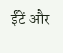ईंटें और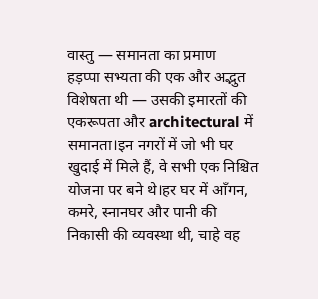वास्तु — समानता का प्रमाण
हड़प्पा सभ्यता की एक और अद्भुत विशेषता थी — उसकी इमारतों की एकरूपता और architectural में समानता।इन नगरों में जो भी घर खुदाई में मिले हैं, वे सभी एक निश्चित योजना पर बने थे।हर घर में आँगन, कमरे, स्नानघर और पानी की निकासी की व्यवस्था थी, चाहे वह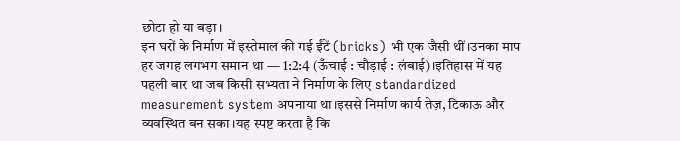छोटा हो या बड़ा।
इन घरों के निर्माण में इस्तेमाल की गई ईंटें (bricks) भी एक जैसी थीं।उनका माप हर जगह लगभग समान था — 1:2:4 (ऊँचाई : चौड़ाई : लंबाई)।इतिहास में यह पहली बार था जब किसी सभ्यता ने निर्माण के लिए standardized measurement system अपनाया था।इससे निर्माण कार्य तेज़, टिकाऊ और व्यवस्थित बन सका।यह स्पष्ट करता है कि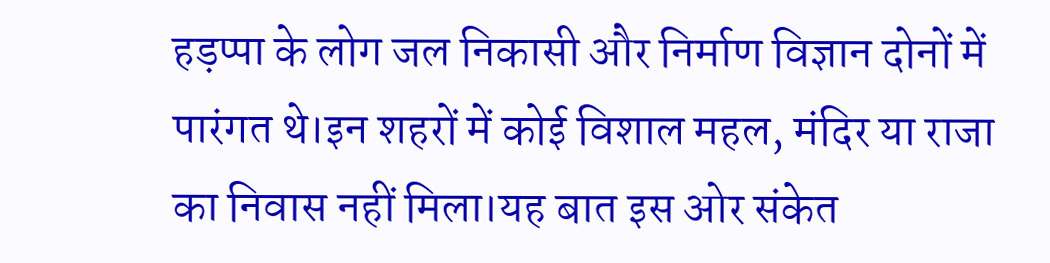हड़प्पा के लोग जल निकासी और निर्माण विज्ञान दोनों में पारंगत थे।इन शहरों में कोई विशाल महल, मंदिर या राजा का निवास नहीं मिला।यह बात इस ओर संकेत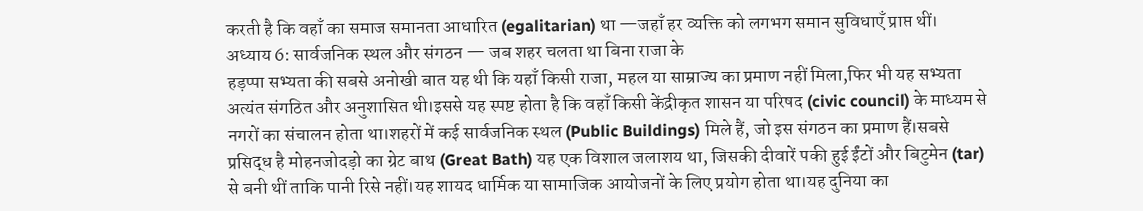करती है कि वहाँ का समाज समानता आधारित (egalitarian) था —जहाँ हर व्यक्ति को लगभग समान सुविधाएँ प्राप्त थीं।
अध्याय 6: सार्वजनिक स्थल और संगठन — जब शहर चलता था बिना राजा के
हड़प्पा सभ्यता की सबसे अनोखी बात यह थी कि यहाँ किसी राजा, महल या साम्राज्य का प्रमाण नहीं मिला,फिर भी यह सभ्यता अत्यंत संगठित और अनुशासित थी।इससे यह स्पष्ट होता है कि वहाँ किसी केंद्रीकृत शासन या परिषद (civic council) के माध्यम से नगरों का संचालन होता था।शहरों में कई सार्वजनिक स्थल (Public Buildings) मिले हैं, जो इस संगठन का प्रमाण हैं।सबसे प्रसिद्ध है मोहनजोदड़ो का ग्रेट बाथ (Great Bath) यह एक विशाल जलाशय था, जिसकी दीवारें पकी हुई ईंटों और बिटुमेन (tar) से बनी थीं ताकि पानी रिसे नहीं।यह शायद धार्मिक या सामाजिक आयोजनों के लिए प्रयोग होता था।यह दुनिया का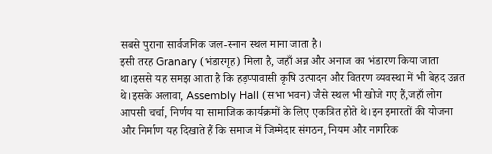सबसे पुराना सार्वजनिक जल-स्नान स्थल माना जाता है।
इसी तरह Granary (भंडारगृह) मिला है, जहाँ अन्न और अनाज का भंडारण किया जाता था।इससे यह समझ आता है कि हड़प्पावासी कृषि उत्पादन और वितरण व्यवस्था में भी बेहद उन्नत थे।इसके अलावा, Assembly Hall (सभा भवन) जैसे स्थल भी खोजे गए हैं,जहाँ लोग आपसी चर्चा, निर्णय या सामाजिक कार्यक्रमों के लिए एकत्रित होते थे।इन इमारतों की योजना और निर्माण यह दिखाते हैं कि समाज में जिम्मेदार संगठन, नियम और नागरिक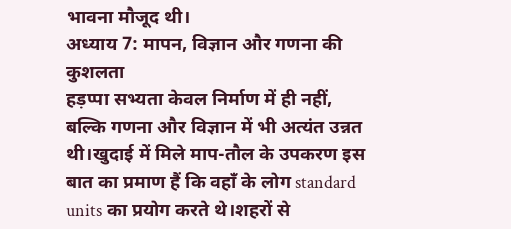भावना मौजूद थी।
अध्याय 7: मापन, विज्ञान और गणना की कुशलता
हड़प्पा सभ्यता केवल निर्माण में ही नहीं, बल्कि गणना और विज्ञान में भी अत्यंत उन्नत थी।खुदाई में मिले माप-तौल के उपकरण इस बात का प्रमाण हैं कि वहाँ के लोग standard units का प्रयोग करते थे।शहरों से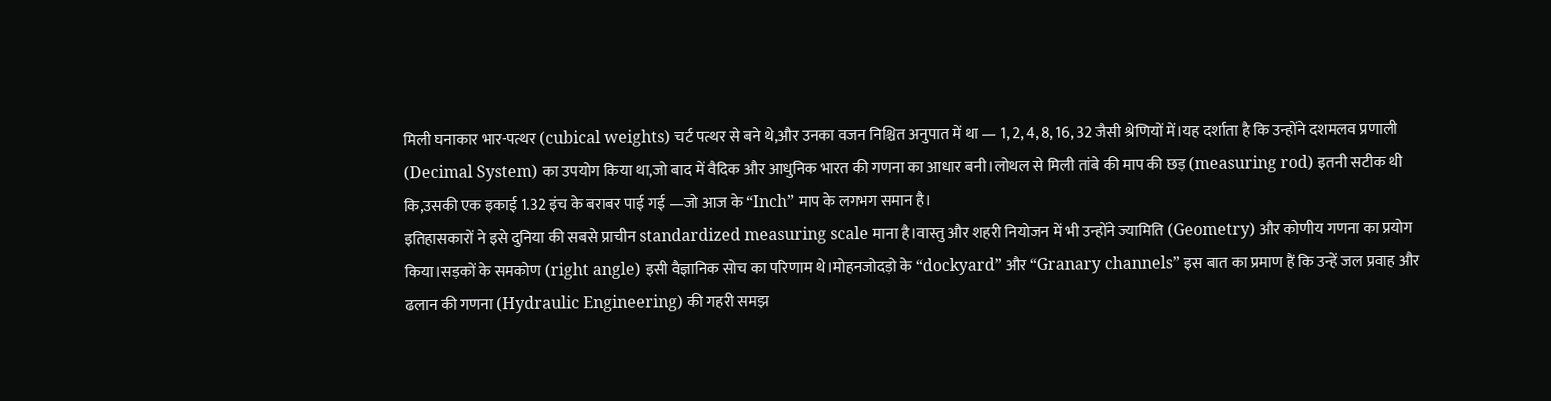मिली घनाकार भार-पत्थर (cubical weights) चर्ट पत्थर से बने थे,और उनका वजन निश्चित अनुपात में था — 1, 2, 4, 8, 16, 32 जैसी श्रेणियों में।यह दर्शाता है कि उन्होंने दशमलव प्रणाली (Decimal System) का उपयोग किया था,जो बाद में वैदिक और आधुनिक भारत की गणना का आधार बनी।लोथल से मिली तांबे की माप की छड़ (measuring rod) इतनी सटीक थी कि,उसकी एक इकाई 1.32 इंच के बराबर पाई गई —जो आज के “Inch” माप के लगभग समान है।
इतिहासकारों ने इसे दुनिया की सबसे प्राचीन standardized measuring scale माना है।वास्तु और शहरी नियोजन में भी उन्होंने ज्यामिति (Geometry) और कोणीय गणना का प्रयोग किया।सड़कों के समकोण (right angle) इसी वैज्ञानिक सोच का परिणाम थे।मोहनजोदड़ो के “dockyard” और “Granary channels” इस बात का प्रमाण हैं कि उन्हें जल प्रवाह और ढलान की गणना (Hydraulic Engineering) की गहरी समझ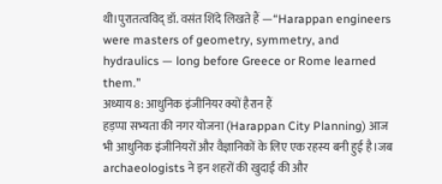थी।पुरातत्वविद् डॉ. वसंत शिंदे लिखते हैं —“Harappan engineers were masters of geometry, symmetry, and hydraulics — long before Greece or Rome learned them.”
अध्याय 8: आधुनिक इंजीनियर क्यों हैरान हैं
हड़प्पा सभ्यता की नगर योजना (Harappan City Planning) आज भी आधुनिक इंजीनियरों और वैज्ञानिकों के लिए एक रहस्य बनी हुई है।जब archaeologists ने इन शहरों की खुदाई की और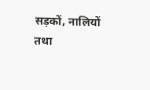सड़कों, नालियों तथा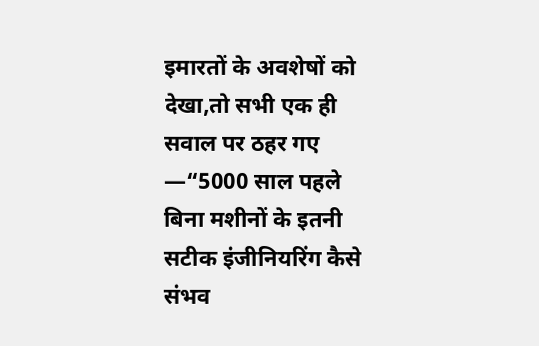इमारतों के अवशेषों को देखा,तो सभी एक ही सवाल पर ठहर गए —“5000 साल पहले बिना मशीनों के इतनी सटीक इंजीनियरिंग कैसे संभव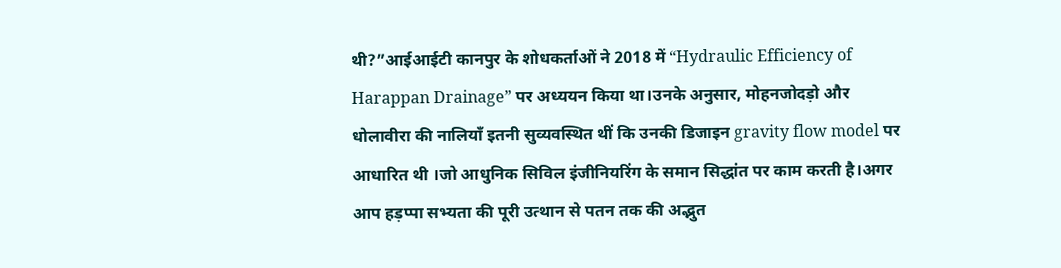थी?”आईआईटी कानपुर के शोधकर्ताओं ने 2018 में “Hydraulic Efficiency of Harappan Drainage” पर अध्ययन किया था।उनके अनुसार, मोहनजोदड़ो और धोलावीरा की नालियाँ इतनी सुव्यवस्थित थीं कि उनकी डिजाइन gravity flow model पर आधारित थी ।जो आधुनिक सिविल इंजीनियरिंग के समान सिद्धांत पर काम करती है।अगर आप हड़प्पा सभ्यता की पूरी उत्थान से पतन तक की अद्भुत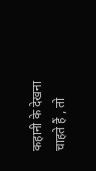कहानी के देखना चाहते हैं , तो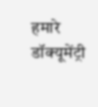हमारे डॉक्यूमेंट्री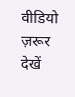वीडियो ज़रूर देखें